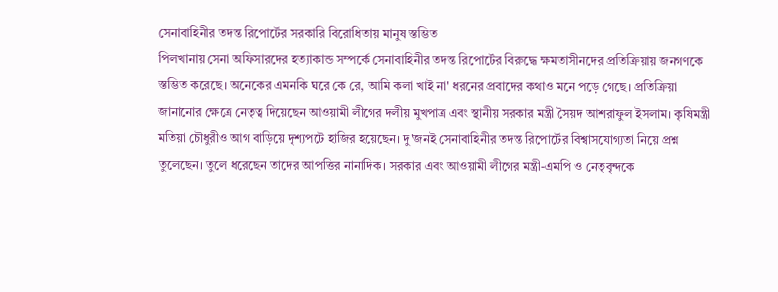সেনাবাহিনীর তদন্ত রিপোর্টের সরকারি বিরোধিতায় মানুষ স্তম্ভিত
পিলখানায় সেনা অফিসারদের হত্যাকান্ড সম্পর্কে সেনাবাহিনীর তদন্ত রিপোর্টের বিরুদ্ধে ক্ষমতাসীনদের প্রতিক্রিয়ায় জনগণকে স্তম্ভিত করেছে। অনেকের এমনকি ঘরে কে রে, আমি কলা খাই না' ধরনের প্রবাদের কথাও মনে পড়ে গেছে। প্রতিক্রিয়া জানানোর ক্ষেত্রে নেতৃত্ব দিয়েছেন আওয়ামী লীগের দলীয় মুখপাত্র এবং স্থানীয় সরকার মন্ত্রী সৈয়দ আশরাফুল ইসলাম। কৃষিমন্ত্রী মতিয়া চৌধুরীও আগ বাড়িয়ে দৃশ্যপটে হাজির হয়েছেন। দু'জনই সেনাবাহিনীর তদন্ত রিপোর্টের বিশ্বাসযোগ্যতা নিয়ে প্রশ্ন তুলেছেন। তুলে ধরেছেন তাদের আপত্তির নানাদিক। সরকার এবং আওয়ামী লীগের মন্ত্রী-এমপি ও নেতৃবৃন্দকে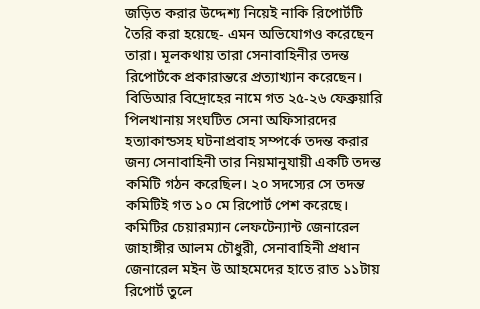জড়িত করার উদ্দেশ্য নিয়েই নাকি রিপোর্টটি তৈরি করা হয়েছে- এমন অভিযোগও করেছেন তারা। মূলকথায় তারা সেনাবাহিনীর তদন্ত রিপোর্টকে প্রকারান্তরে প্রত্যাখ্যান করেছেন।
বিডিআর বিদ্রোহের নামে গত ২৫-২৬ ফেব্রুয়ারি পিলখানায় সংঘটিত সেনা অফিসারদের হত্যাকান্ডসহ ঘটনাপ্রবাহ সম্পর্কে তদন্ত করার জন্য সেনাবাহিনী তার নিয়মানুযায়ী একটি তদন্ত কমিটি গঠন করেছিল। ২০ সদস্যের সে তদন্ত কমিটিই গত ১০ মে রিপোর্ট পেশ করেছে। কমিটির চেয়ারম্যান লেফটেন্যান্ট জেনারেল জাহাঙ্গীর আলম চৌধুরী, সেনাবাহিনী প্রধান জেনারেল মইন উ আহমেদের হাতে রাত ১১টায় রিপোর্ট তুলে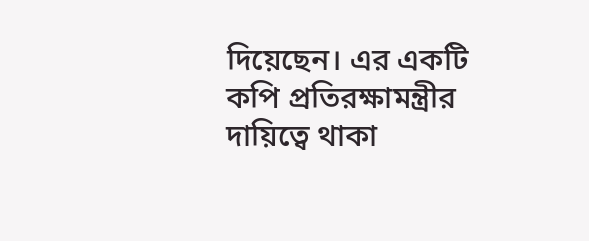দিয়েছেন। এর একটি কপি প্রতিরক্ষামন্ত্রীর দায়িত্বে থাকা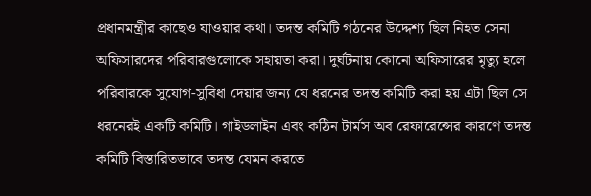প্রধানমন্ত্রীর কাছেও যাওয়ার কথা। তদন্ত কমিটি গঠনের উদ্দেশ্য ছিল নিহত সেনা অফিসারদের পরিবারগুলোকে সহায়তা করা। দুর্ঘটনায় কোনো অফিসারের মৃত্যু হলে পরিবারকে সুযোগ-সুবিধা দেয়ার জন্য যে ধরনের তদন্ত কমিটি করা হয় এটা ছিল সে ধরনেরই একটি কমিটি। গাইডলাইন এবং কঠিন টার্মস অব রেফারেন্সের কারণে তদন্ত কমিটি বিস্তারিতভাবে তদন্ত যেমন করতে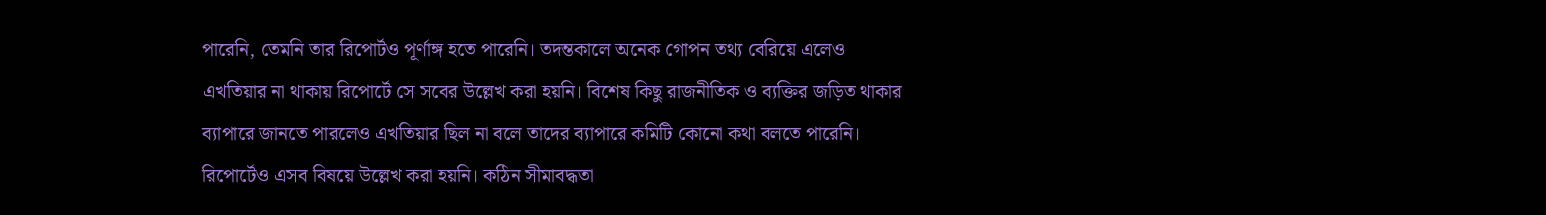পারেনি, তেমনি তার রিপোর্টও পূর্ণাঙ্গ হতে পারেনি। তদন্তকালে অনেক গোপন তথ্য বেরিয়ে এলেও এখতিয়ার না থাকায় রিপোর্টে সে সবের উল্লেখ করা হয়নি। বিশেষ কিছু রাজনীতিক ও ব্যক্তির জড়িত থাকার ব্যাপারে জানতে পারলেও এখতিয়ার ছিল না বলে তাদের ব্যাপারে কমিটি কোনো কথা বলতে পারেনি। রিপোর্টেও এসব বিষয়ে উল্লেখ করা হয়নি। কঠিন সীমাবদ্ধতা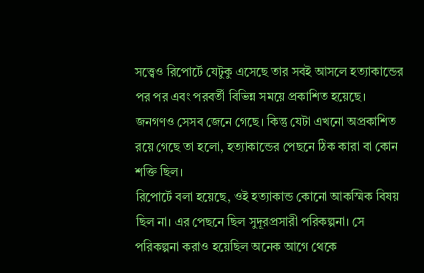সত্ত্বেও রিপোর্টে যেটুকু এসেছে তার সবই আসলে হত্যাকান্ডের পর পর এবং পরবর্তী বিভিন্ন সময়ে প্রকাশিত হয়েছে। জনগণও সেসব জেনে গেছে। কিন্তু যেটা এখনো অপ্রকাশিত রয়ে গেছে তা হলো, হত্যাকান্ডের পেছনে ঠিক কারা বা কোন শক্তি ছিল।
রিপোর্টে বলা হয়েছে, ওই হত্যাকান্ড কোনো আকস্মিক বিষয় ছিল না। এর পেছনে ছিল সুদূরপ্রসারী পরিকল্পনা। সে পরিকল্পনা করাও হয়েছিল অনেক আগে থেকে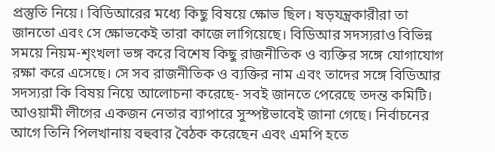প্রস্তুতি নিয়ে। বিডিআরের মধ্যে কিছু বিষয়ে ক্ষোভ ছিল। ষড়যন্ত্রকারীরা তা জানতো এবং সে ক্ষোভকেই তারা কাজে লাগিয়েছে। বিডিআর সদস্যরাও বিভিন্ন সময়ে নিয়ম-শৃংখলা ভঙ্গ করে বিশেষ কিছু রাজনীতিক ও ব্যক্তির সঙ্গে যোগাযোগ রক্ষা করে এসেছে। সে সব রাজনীতিক ও ব্যক্তির নাম এবং তাদের সঙ্গে বিডিআর সদস্যরা কি বিষয় নিয়ে আলোচনা করেছে- সবই জানতে পেরেছে তদন্ত কমিটি। আওয়ামী লীগের একজন নেতার ব্যাপারে সুস্পষ্টভাবেই জানা গেছে। নির্বাচনের আগে তিনি পিলখানায় বহুবার বৈঠক করেছেন এবং এমপি হতে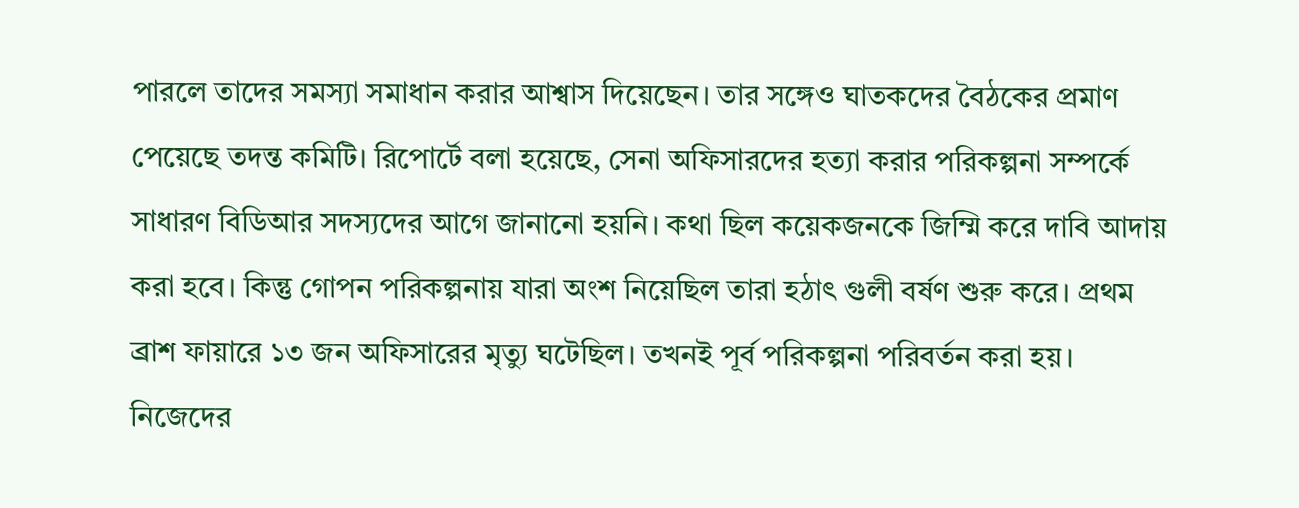পারলে তাদের সমস্যা সমাধান করার আশ্বাস দিয়েছেন। তার সঙ্গেও ঘাতকদের বৈঠকের প্রমাণ পেয়েছে তদন্ত কমিটি। রিপোর্টে বলা হয়েছে, সেনা অফিসারদের হত্যা করার পরিকল্পনা সম্পর্কে সাধারণ বিডিআর সদস্যদের আগে জানানো হয়নি। কথা ছিল কয়েকজনকে জিম্মি করে দাবি আদায় করা হবে। কিন্তু গোপন পরিকল্পনায় যারা অংশ নিয়েছিল তারা হঠাৎ গুলী বর্ষণ শুরু করে। প্রথম ব্রাশ ফায়ারে ১৩ জন অফিসারের মৃত্যু ঘটেছিল। তখনই পূর্ব পরিকল্পনা পরিবর্তন করা হয়। নিজেদের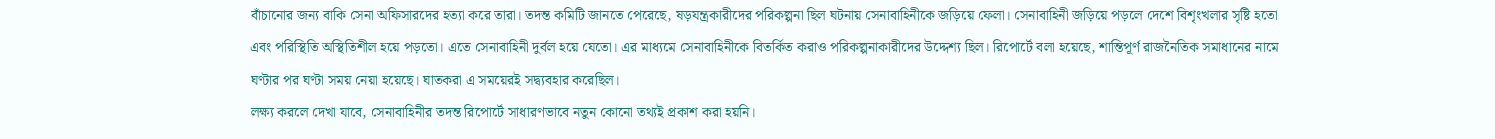বাঁচানোর জন্য বাকি সেনা অফিসারদের হত্যা করে তারা। তদন্ত কমিটি জানতে পেরেছে, ষড়যন্ত্রকারীদের পরিকল্পনা ছিল ঘটনায় সেনাবাহিনীকে জড়িয়ে ফেলা। সেনাবাহিনী জড়িয়ে পড়লে দেশে বিশৃংখলার সৃষ্টি হতো এবং পরিস্থিতি অস্থিতিশীল হয়ে পড়তো। এতে সেনাবাহিনী দুর্বল হয়ে যেতো। এর মাধ্যমে সেনাবাহিনীকে বিতর্কিত করাও পরিকল্পনাকারীদের উদ্দেশ্য ছিল। রিপোর্টে বলা হয়েছে, শান্তিপূর্ণ রাজনৈতিক সমাধানের নামে ঘণ্টার পর ঘণ্টা সময় নেয়া হয়েছে। ঘাতকরা এ সময়েরই সদ্ব্যবহার করেছিল।
লক্ষ্য করলে দেখা যাবে, সেনাবাহিনীর তদন্ত রিপোর্টে সাধারণভাবে নতুন কোনো তথ্যই প্রকাশ করা হয়নি।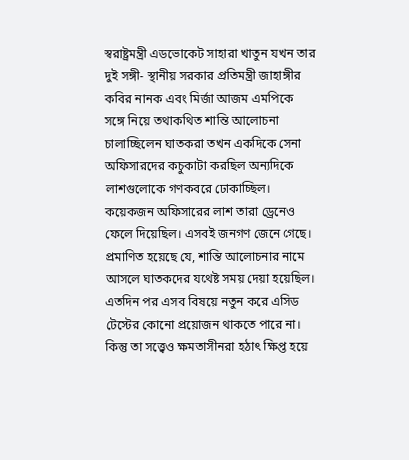স্বরাষ্ট্রমন্ত্রী এডভোকেট সাহারা খাতুন যখন তার দুই সঙ্গী- স্থানীয় সরকার প্রতিমন্ত্রী জাহাঙ্গীর কবির নানক এবং মির্জা আজম এমপিকে সঙ্গে নিয়ে তথাকথিত শান্তি আলোচনা চালাচ্ছিলেন ঘাতকরা তখন একদিকে সেনা অফিসারদের কচুকাটা করছিল অন্যদিকে লাশগুলোকে গণকবরে ঢোকাচ্ছিল। কয়েকজন অফিসারের লাশ তারা ড্রেনেও ফেলে দিয়েছিল। এসবই জনগণ জেনে গেছে। প্রমাণিত হয়েছে যে, শান্তি আলোচনার নামে আসলে ঘাতকদের যথেষ্ট সময় দেয়া হয়েছিল। এতদিন পর এসব বিষয়ে নতুন করে এসিড টেস্টের কোনো প্রয়োজন থাকতে পারে না।
কিন্তু তা সত্ত্বেও ক্ষমতাসীনরা হঠাৎ ক্ষিপ্ত হয়ে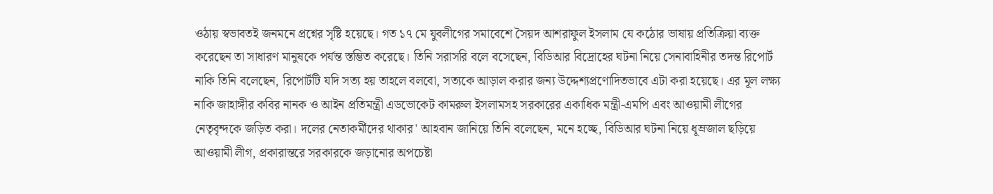ওঠায় স্বভাবতই জনমনে প্রশ্নের সৃষ্টি হয়েছে। গত ১৭ মে যুবলীগের সমাবেশে সৈয়দ আশরাফুল ইসলাম যে কঠোর ভাষায় প্রতিক্রিয়া ব্যক্ত করেছেন তা সাধারণ মানুষকে পর্যন্ত স্তম্ভিত করেছে। তিনি সরাসরি বলে বসেছেন, বিডিআর বিদ্রোহের ঘটনা নিয়ে সেনাবাহিনীর তদন্ত রিপোর্ট নাকি তিনি বলেছেন, রিপোর্টটি যদি সত্য হয় তাহলে বলবো, সত্যকে আড়াল করার জন্য উদ্দেশ্যপ্রণোদিতভাবে এটা করা হয়েছে। এর মূল লক্ষ্য নাকি জাহাঙ্গীর কবির নানক ও আইন প্রতিমন্ত্রী এডভোকেট কামরুল ইসলামসহ সরকারের একাধিক মন্ত্রী-এমপি এবং আওয়ামী লীগের নেতৃবৃন্দকে জড়িত করা। দলের নেতাকর্মীদের থাকার' আহবান জানিয়ে তিনি বলেছেন, মনে হচ্ছে, বিডিআর ঘটনা নিয়ে ধূম্রজাল ছড়িয়ে আওয়ামী লীগ, প্রকারান্তরে সরকারকে জড়ানোর অপচেষ্টা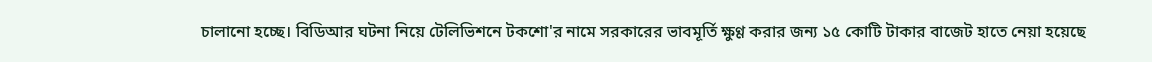চালানো হচ্ছে। বিডিআর ঘটনা নিয়ে টেলিভিশনে টকশো'র নামে সরকারের ভাবমূর্তি ক্ষুণ্ণ করার জন্য ১৫ কোটি টাকার বাজেট হাতে নেয়া হয়েছে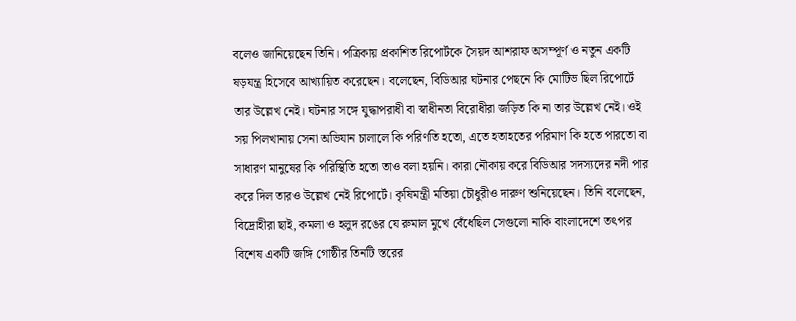বলেও জানিয়েছেন তিনি। পত্রিকায় প্রকাশিত রিপোর্টকে সৈয়দ আশরাফ অসম্পূর্ণ ও নতুন একটি ষড়যন্ত্র হিসেবে আখ্যায়িত করেছেন। বলেছেন, বিডিআর ঘটনার পেছনে কি মোটিভ ছিল রিপোর্টে তার উল্লেখ নেই। ঘটনার সঙ্গে যুদ্ধাপরাধী বা স্বাধীনতা বিরোধীরা জড়িত কি না তার উল্লেখ নেই। ওই সয় পিলখানায় সেনা অভিযান চালালে কি পরিণতি হতো, এতে হতাহতের পরিমাণ কি হতে পারতো বা সাধারণ মানুষের কি পরিস্থিতি হতো তাও বলা হয়নি। কারা নৌকায় করে বিডিআর সদস্যদের নদী পার করে দিল তারও উল্লেখ নেই রিপোর্টে। কৃষিমন্ত্রী মতিয়া চৌধুরীও দারুণ শুনিয়েছেন। তিনি বলেছেন, বিদ্রোহীরা ছাই, কমলা ও হলুদ রঙের যে রুমাল মুখে বেঁধেছিল সেগুলো নাকি বাংলাদেশে তৎপর বিশেষ একটি জঙ্গি গোষ্ঠীর তিনটি স্তরের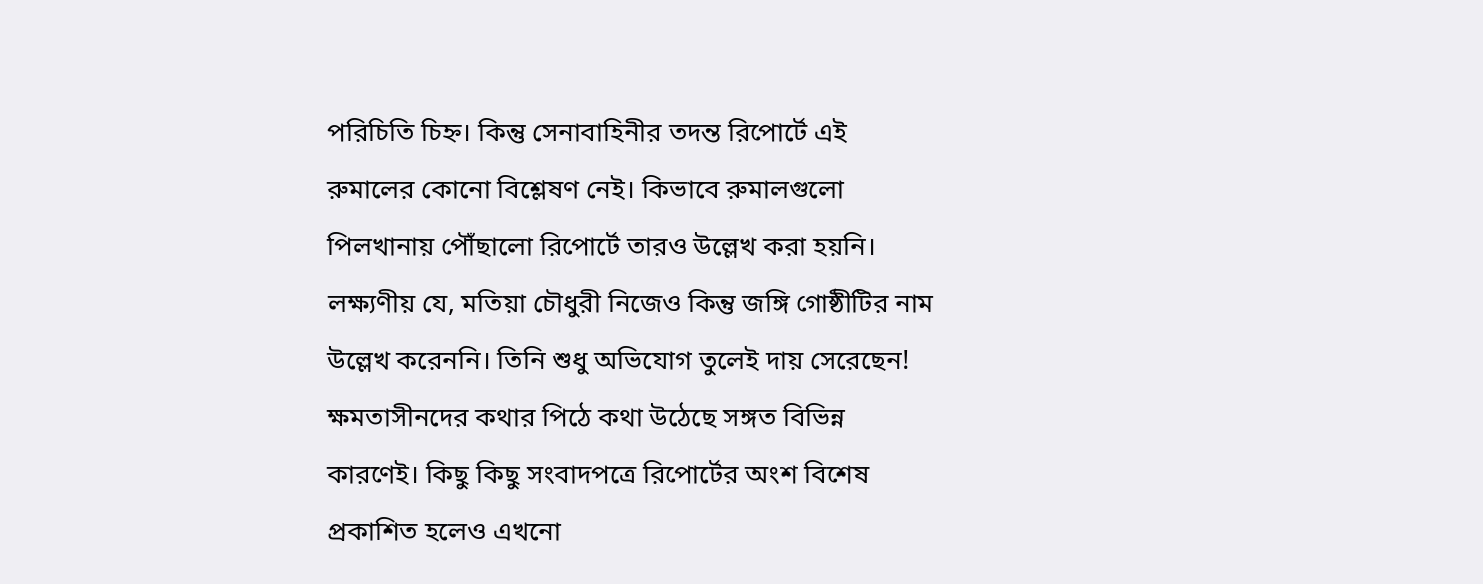পরিচিতি চিহ্ন। কিন্তু সেনাবাহিনীর তদন্ত রিপোর্টে এই রুমালের কোনো বিশ্লেষণ নেই। কিভাবে রুমালগুলো পিলখানায় পৌঁছালো রিপোর্টে তারও উল্লেখ করা হয়নি। লক্ষ্যণীয় যে, মতিয়া চৌধুরী নিজেও কিন্তু জঙ্গি গোষ্ঠীটির নাম উল্লেখ করেননি। তিনি শুধু অভিযোগ তুলেই দায় সেরেছেন!
ক্ষমতাসীনদের কথার পিঠে কথা উঠেছে সঙ্গত বিভিন্ন কারণেই। কিছু কিছু সংবাদপত্রে রিপোর্টের অংশ বিশেষ প্রকাশিত হলেও এখনো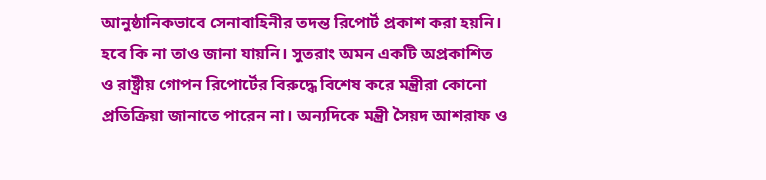আনুষ্ঠানিকভাবে সেনাবাহিনীর তদন্ত রিপোর্ট প্রকাশ করা হয়নি। হবে কি না তাও জানা যায়নি। সুতরাং অমন একটি অপ্রকাশিত ও রাষ্ট্রীয় গোপন রিপোর্টের বিরুদ্ধে বিশেষ করে মন্ত্রীরা কোনো প্রতিক্রিয়া জানাতে পারেন না। অন্যদিকে মন্ত্রী সৈয়দ আশরাফ ও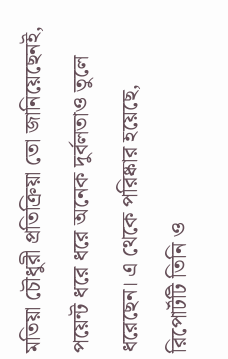মতিয়া চৌধুরী প্রতিক্রিয়া তো জানিয়েছেনই, পয়েন্ট ধরে ধরে অনেক দুর্বলতাও তুলে ধরেছেন। এ থেকে পরিষ্কার হয়েছে, রিপোর্টটি তিনি ও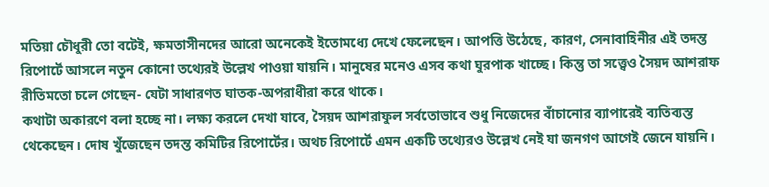মতিয়া চৌধুরী তো বটেই, ক্ষমতাসীনদের আরো অনেকেই ইতোমধ্যে দেখে ফেলেছেন। আপত্তি উঠেছে, কারণ, সেনাবাহিনীর এই তদন্ত রিপোর্টে আসলে নতুন কোনো তথ্যেরই উল্লেখ পাওয়া যায়নি। মানুষের মনেও এসব কথা ঘুরপাক খাচ্ছে। কিন্তু তা সত্ত্বেও সৈয়দ আশরাফ রীতিমতো চলে গেছেন- যেটা সাধারণত ঘাতক-অপরাধীরা করে থাকে।
কথাটা অকারণে বলা হচ্ছে না। লক্ষ্য করলে দেখা যাবে, সৈয়দ আশরাফুল সর্বতোভাবে শুধু নিজেদের বাঁচানোর ব্যাপারেই ব্যতিব্যস্ত থেকেছেন। দোষ খুঁজেছেন তদন্ত কমিটির রিপোর্টের। অথচ রিপোর্টে এমন একটি তথ্যেরও উল্লেখ নেই যা জনগণ আগেই জেনে যায়নি।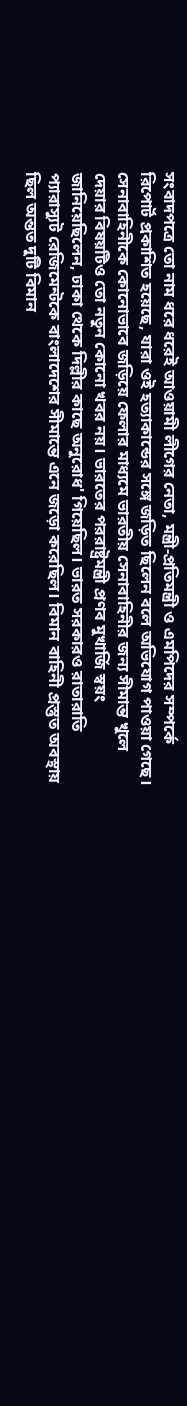সংবাদপত্রে তো নাম ধরে ধরেই আওয়ামী লীগের নেতা, মন্ত্রী-প্রতিমন্ত্রী ও এমপিদের সম্পর্কে রিপোর্ট প্রকাশিত হয়েছে, যারা ওই হত্যাকান্ডের সঙ্গে জড়িত ছিলেন বলে অভিযোগ পাওয়া গেছে। সেনাবাহিনীকে কোনোভাবে জড়িয়ে ফেলার মাধ্যমে ভারতীয় সেনাবাহিনীর জন্য সীমান্ত খুলে দেয়ার বিষয়টিও তো নতুন কোনো খবর নয়। ভারতের পররাষ্ট্রমন্ত্রী প্রণব মুখার্জি স্বয়ং জানিয়েছিলেন, ঢাকা থেকে দিল্লীর কাছে অনুরোধ' গিয়েছিল। ভারত সরকারও রাতারাতি প্যারাস্যুট রেজিমেন্টকে বাংলাদেশের সীমান্তে এনে জড়ো করেছিল। বিমান বাহিনী প্রস্তুত অবস্থায় ছিল অন্তত দুটি বিমান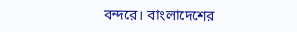বন্দরে। বাংলাদেশের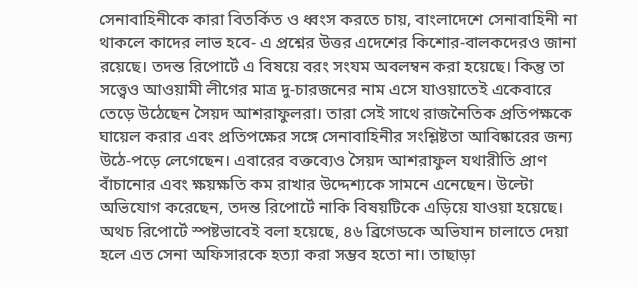সেনাবাহিনীকে কারা বিতর্কিত ও ধ্বংস করতে চায়, বাংলাদেশে সেনাবাহিনী না থাকলে কাদের লাভ হবে- এ প্রশ্নের উত্তর এদেশের কিশোর-বালকদেরও জানা রয়েছে। তদন্ত রিপোর্টে এ বিষয়ে বরং সংযম অবলম্বন করা হয়েছে। কিন্তু তা সত্ত্বেও আওয়ামী লীগের মাত্র দু-চারজনের নাম এসে যাওয়াতেই একেবারে তেড়ে উঠেছেন সৈয়দ আশরাফুলরা। তারা সেই সাথে রাজনৈতিক প্রতিপক্ষকে ঘায়েল করার এবং প্রতিপক্ষের সঙ্গে সেনাবাহিনীর সংশ্লিষ্টতা আবিষ্কারের জন্য উঠে-পড়ে লেগেছেন। এবারের বক্তব্যেও সৈয়দ আশরাফুল যথারীতি প্রাণ বাঁচানোর এবং ক্ষয়ক্ষতি কম রাখার উদ্দেশ্যকে সামনে এনেছেন। উল্টো অভিযোগ করেছেন, তদন্ত রিপোর্টে নাকি বিষয়টিকে এড়িয়ে যাওয়া হয়েছে। অথচ রিপোর্টে স্পষ্টভাবেই বলা হয়েছে, ৪৬ ব্রিগেডকে অভিযান চালাতে দেয়া হলে এত সেনা অফিসারকে হত্যা করা সম্ভব হতো না। তাছাড়া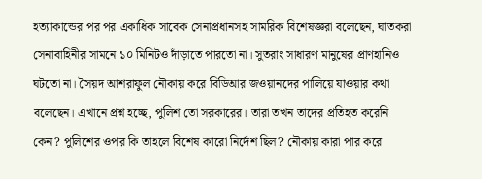হত্যাকান্ডের পর পর একাধিক সাবেক সেনাপ্রধানসহ সামরিক বিশেষজ্ঞরা বলেছেন, ঘাতকরা সেনাবাহিনীর সামনে ১০ মিনিটও দাঁড়াতে পারতো না। সুতরাং সাধারণ মানুষের প্রাণহানিও ঘটতো না। সৈয়দ আশরাফুল নৌকায় করে বিডিআর জওয়ানদের পালিয়ে যাওয়ার কথা বলেছেন। এখানে প্রশ্ন হচ্ছে, পুলিশ তো সরকারের। তারা তখন তাদের প্রতিহত করেনি কেন? পুলিশের ওপর কি তাহলে বিশেষ কারো নির্দেশ ছিল? নৌকায় কারা পার করে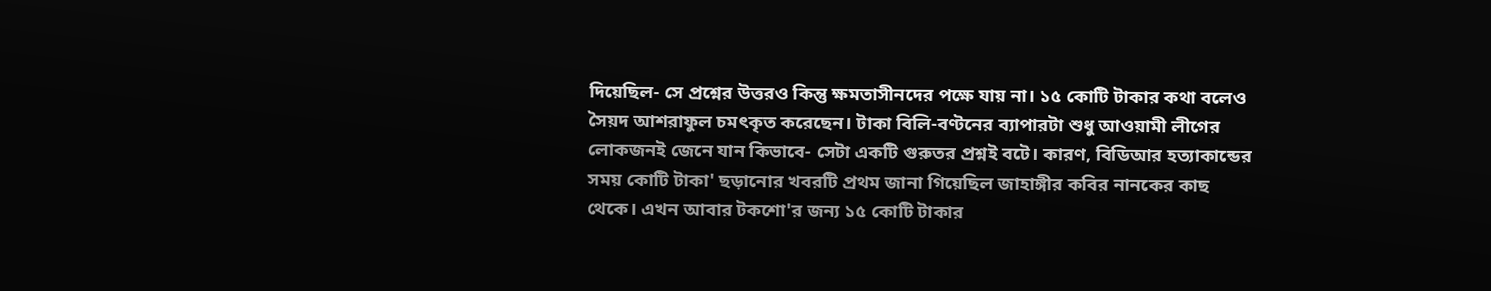দিয়েছিল- সে প্রশ্নের উত্তরও কিন্তু ক্ষমতাসীনদের পক্ষে যায় না। ১৫ কোটি টাকার কথা বলেও সৈয়দ আশরাফুল চমৎকৃত করেছেন। টাকা বিলি-বণ্টনের ব্যাপারটা শুধু আওয়ামী লীগের লোকজনই জেনে যান কিভাবে- সেটা একটি গুরুতর প্রশ্নই বটে। কারণ, বিডিআর হত্যাকান্ডের সময় কোটি টাকা' ছড়ানোর খবরটি প্রথম জানা গিয়েছিল জাহাঙ্গীর কবির নানকের কাছ থেকে। এখন আবার টকশো'র জন্য ১৫ কোটি টাকার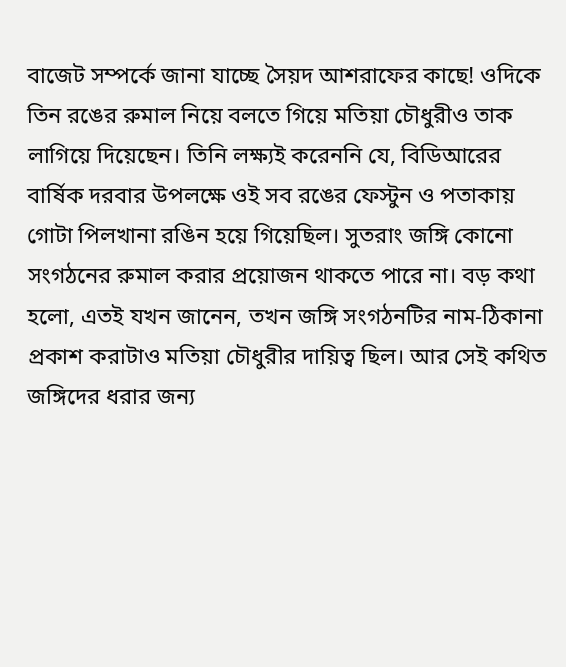বাজেট সম্পর্কে জানা যাচ্ছে সৈয়দ আশরাফের কাছে! ওদিকে তিন রঙের রুমাল নিয়ে বলতে গিয়ে মতিয়া চৌধুরীও তাক লাগিয়ে দিয়েছেন। তিনি লক্ষ্যই করেননি যে, বিডিআরের বার্ষিক দরবার উপলক্ষে ওই সব রঙের ফেস্টুন ও পতাকায় গোটা পিলখানা রঙিন হয়ে গিয়েছিল। সুতরাং জঙ্গি কোনো সংগঠনের রুমাল করার প্রয়োজন থাকতে পারে না। বড় কথা হলো, এতই যখন জানেন, তখন জঙ্গি সংগঠনটির নাম-ঠিকানা প্রকাশ করাটাও মতিয়া চৌধুরীর দায়িত্ব ছিল। আর সেই কথিত জঙ্গিদের ধরার জন্য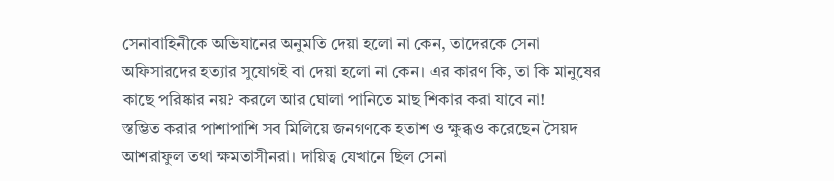সেনাবাহিনীকে অভিযানের অনুমতি দেয়া হলো না কেন, তাদেরকে সেনা অফিসারদের হত্যার সুযোগই বা দেয়া হলো না কেন। এর কারণ কি, তা কি মানুষের কাছে পরিষ্কার নয়? করলে আর ঘোলা পানিতে মাছ শিকার করা যাবে না!
স্তম্ভিত করার পাশাপাশি সব মিলিয়ে জনগণকে হতাশ ও ক্ষুব্ধও করেছেন সৈয়দ আশরাফুল তথা ক্ষমতাসীনরা। দায়িত্ব যেখানে ছিল সেনা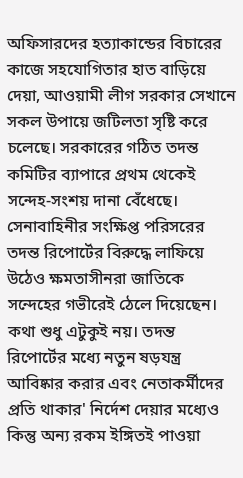অফিসারদের হত্যাকান্ডের বিচারের কাজে সহযোগিতার হাত বাড়িয়ে দেয়া, আওয়ামী লীগ সরকার সেখানে সকল উপায়ে জটিলতা সৃষ্টি করে চলেছে। সরকারের গঠিত তদন্ত কমিটির ব্যাপারে প্রথম থেকেই সন্দেহ-সংশয় দানা বেঁধেছে। সেনাবাহিনীর সংক্ষিপ্ত পরিসরের তদন্ত রিপোর্টের বিরুদ্ধে লাফিয়ে উঠেও ক্ষমতাসীনরা জাতিকে সন্দেহের গভীরেই ঠেলে দিয়েছেন। কথা শুধু এটুকুই নয়। তদন্ত রিপোর্টের মধ্যে নতুন ষড়যন্ত্র আবিষ্কার করার এবং নেতাকর্মীদের প্রতি থাকার' নির্দেশ দেয়ার মধ্যেও কিন্তু অন্য রকম ইঙ্গিতই পাওয়া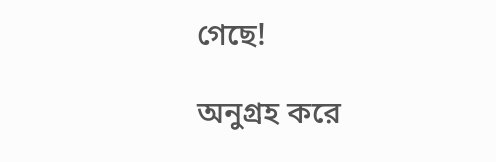গেছে!

অনুগ্রহ করে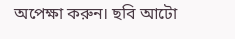অপেক্ষা করুন। ছবি আটো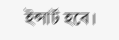ইন্সার্ট হবে।